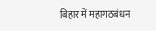बिहार में महागठबंधन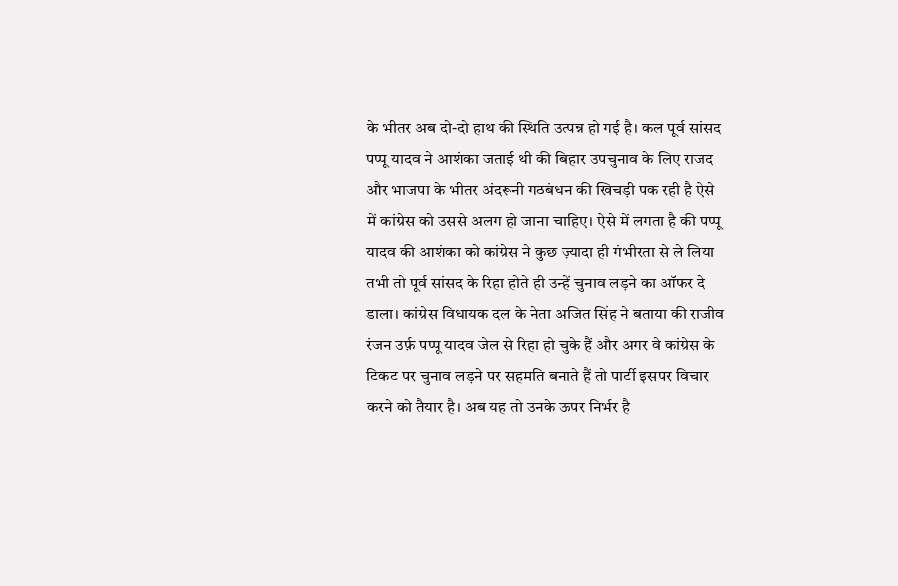के भीतर अब दो-दो हाथ की स्थिति उत्पन्न हो गई है। कल पूर्व सांसद पप्पू यादव ने आशंका जताई थी की बिहार उपचुनाव के लिए राजद और भाजपा के भीतर अंदरूनी गठबंधन की खिचड़ी पक रही है ऐसे में कांग्रेस को उससे अलग हो जाना चाहिए। ऐसे में लगता है की पप्पू यादव की आशंका को कांग्रेस ने कुछ ज़्यादा ही गंभीरता से ले लिया तभी तो पूर्व सांसद के रिहा होते ही उन्हें चुनाव लड़ने का ऑफर दे डाला। कांग्रेस विधायक दल के नेता अजित सिंह ने बताया की राजीव रंजन उर्फ़ पप्पू यादव जेल से रिहा हो चुके हैं और अगर वे कांग्रेस के टिकट पर चुनाव लड़ने पर सहमति बनाते हैं तो पार्टी इसपर विचार करने को तैयार है। अब यह तो उनके ऊपर निर्भर है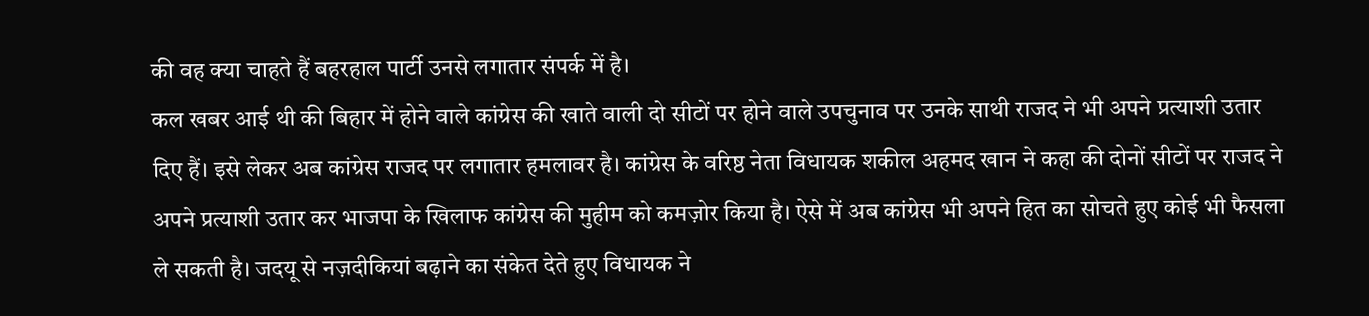की वह क्या चाहते हैं बहरहाल पार्टी उनसे लगातार संपर्क में है।
कल खबर आई थी की बिहार में होने वाले कांग्रेस की खाते वाली दो सीटों पर होने वाले उपचुनाव पर उनके साथी राजद ने भी अपने प्रत्याशी उतार दिए हैं। इसे लेकर अब कांग्रेस राजद पर लगातार हमलावर है। कांग्रेस के वरिष्ठ नेता विधायक शकील अहमद खान ने कहा की दोनों सीटों पर राजद ने अपने प्रत्याशी उतार कर भाजपा के खिलाफ कांग्रेस की मुहीम को कमज़ोर किया है। ऐसे में अब कांग्रेस भी अपने हित का सोचते हुए कोई भी फैसला ले सकती है। जदयू से नज़दीकियां बढ़ाने का संकेत देते हुए विधायक ने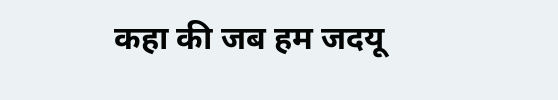कहा की जब हम जदयू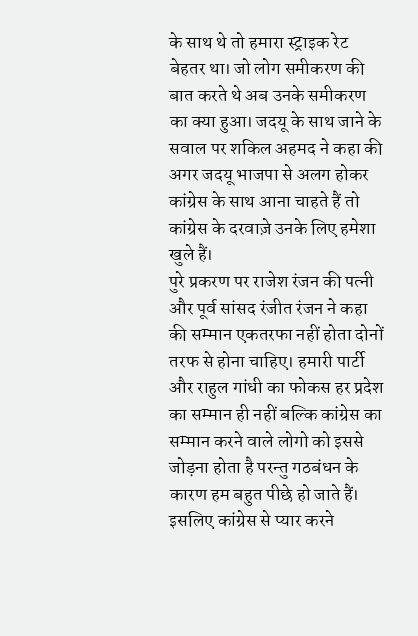के साथ थे तो हमारा स्ट्राइक रेट बेहतर था। जो लोग समीकरण की बात करते थे अब उनके समीकरण का क्या हुआ। जदयू के साथ जाने के सवाल पर शकिल अहमद ने कहा की अगर जदयू भाजपा से अलग होकर कांग्रेस के साथ आना चाहते हैं तो कांग्रेस के दरवाज़े उनके लिए हमेशा खुले हैं।
पुरे प्रकरण पर राजेश रंजन की पत्नी और पूर्व सांसद रंजीत रंजन ने कहा की सम्मान एकतरफा नहीं होता दोनों तरफ से होना चाहिए। हमारी पार्टी और राहुल गांधी का फोकस हर प्रदेश का सम्मान ही नहीं बल्कि कांग्रेस का सम्मान करने वाले लोगो को इससे जोड़ना होता है परन्तु गठबंधन के कारण हम बहुत पीछे हो जाते हैं। इसलिए कांग्रेस से प्यार करने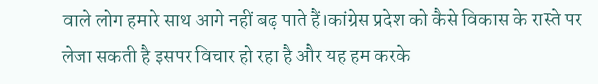वाले लोग हमारे साथ आगे नहीं बढ़ पाते हैं।कांग्रेस प्रदेश को कैसे विकास के रास्ते पर लेजा सकती है इसपर विचार हो रहा है और यह हम करके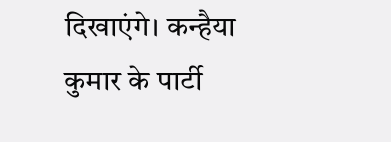दिखाएंगे। कन्हैया कुमार के पार्टी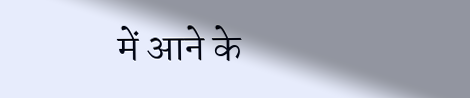में आने के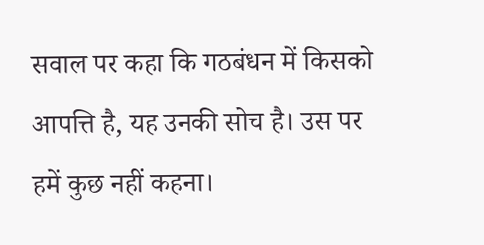सवाल पर कहा कि गठबंधन में किसको आपत्ति है, यह उनकी सोच है। उस पर हमें कुछ नहीं कहना।